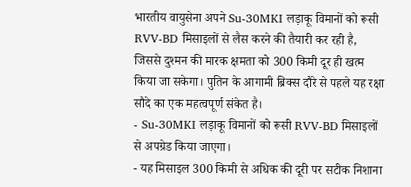भारतीय वायुसेना अपने Su-30MKI लड़ाकू विमानों को रूसी RVV-BD मिसाइलों से लैस करने की तैयारी कर रही है, जिससे दुश्मन की मारक क्षमता को 300 किमी दूर ही खत्म किया जा सकेगा। पुतिन के आगामी ब्रिक्स दौरे से पहले यह रक्षा सौदे का एक महत्वपूर्ण संकेत है।
- Su-30MKI लड़ाकू विमानों को रूसी RVV-BD मिसाइलों से अपग्रेड किया जाएगा।
- यह मिसाइल 300 किमी से अधिक की दूरी पर सटीक निशाना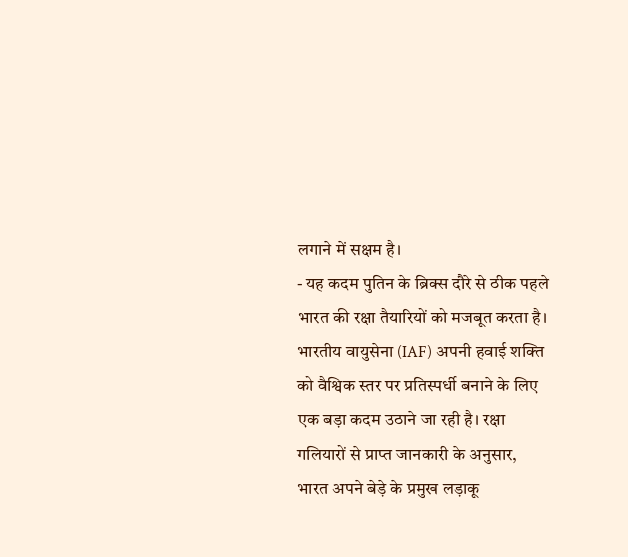लगाने में सक्षम है।
- यह कदम पुतिन के ब्रिक्स दौरे से ठीक पहले भारत की रक्षा तैयारियों को मजबूत करता है।
भारतीय वायुसेना (IAF) अपनी हवाई शक्ति को वैश्विक स्तर पर प्रतिस्पर्धी बनाने के लिए एक बड़ा कदम उठाने जा रही है। रक्षा गलियारों से प्राप्त जानकारी के अनुसार, भारत अपने बेड़े के प्रमुख लड़ाकू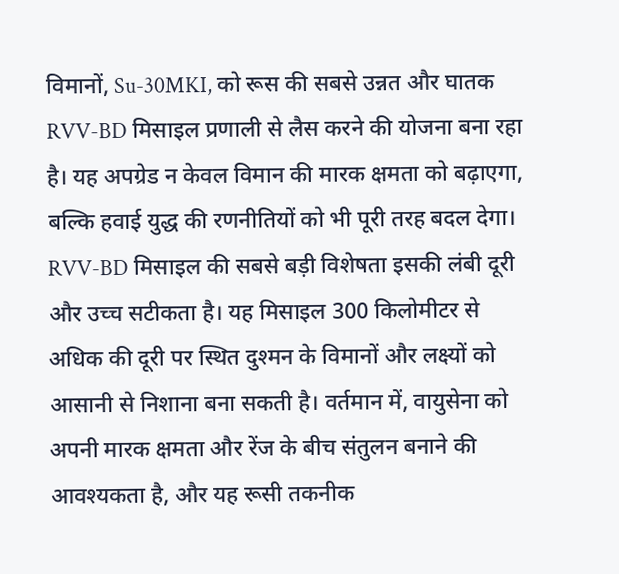विमानों, Su-30MKI, को रूस की सबसे उन्नत और घातक RVV-BD मिसाइल प्रणाली से लैस करने की योजना बना रहा है। यह अपग्रेड न केवल विमान की मारक क्षमता को बढ़ाएगा, बल्कि हवाई युद्ध की रणनीतियों को भी पूरी तरह बदल देगा।
RVV-BD मिसाइल की सबसे बड़ी विशेषता इसकी लंबी दूरी और उच्च सटीकता है। यह मिसाइल 300 किलोमीटर से अधिक की दूरी पर स्थित दुश्मन के विमानों और लक्ष्यों को आसानी से निशाना बना सकती है। वर्तमान में, वायुसेना को अपनी मारक क्षमता और रेंज के बीच संतुलन बनाने की आवश्यकता है, और यह रूसी तकनीक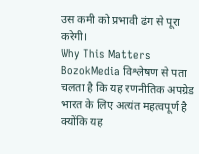उस कमी को प्रभावी ढंग से पूरा करेगी।
Why This Matters
BozokMedia विश्लेषण से पता चलता है कि यह रणनीतिक अपग्रेड भारत के लिए अत्यंत महत्वपूर्ण है क्योंकि यह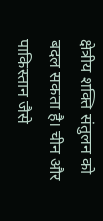क्षेत्रीय शक्ति संतुलन को बदल सकता है। चीन और पाकिस्तान जैसे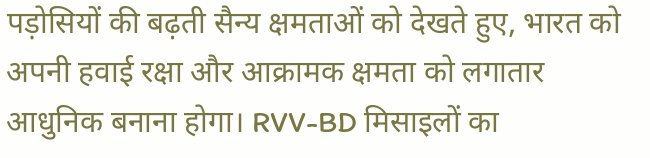पड़ोसियों की बढ़ती सैन्य क्षमताओं को देखते हुए, भारत को अपनी हवाई रक्षा और आक्रामक क्षमता को लगातार आधुनिक बनाना होगा। RVV-BD मिसाइलों का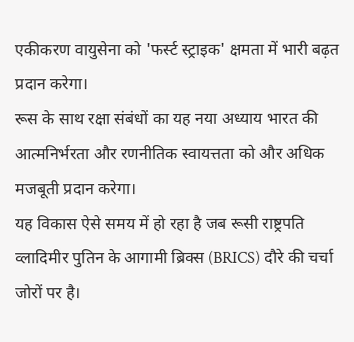एकीकरण वायुसेना को 'फर्स्ट स्ट्राइक' क्षमता में भारी बढ़त प्रदान करेगा।
रूस के साथ रक्षा संबंधों का यह नया अध्याय भारत की आत्मनिर्भरता और रणनीतिक स्वायत्तता को और अधिक मजबूती प्रदान करेगा।
यह विकास ऐसे समय में हो रहा है जब रूसी राष्ट्रपति व्लादिमीर पुतिन के आगामी ब्रिक्स (BRICS) दौरे की चर्चा जोरों पर है।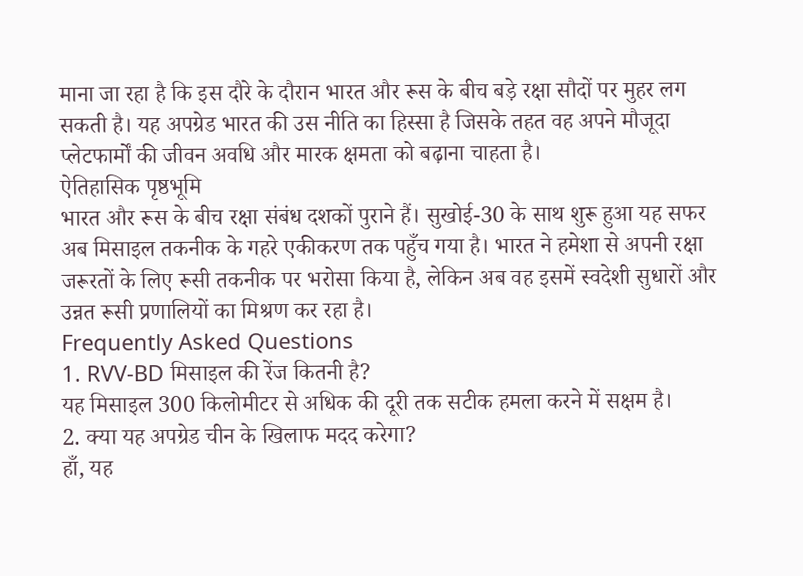माना जा रहा है कि इस दौरे के दौरान भारत और रूस के बीच बड़े रक्षा सौदों पर मुहर लग सकती है। यह अपग्रेड भारत की उस नीति का हिस्सा है जिसके तहत वह अपने मौजूदा प्लेटफार्मों की जीवन अवधि और मारक क्षमता को बढ़ाना चाहता है।
ऐतिहासिक पृष्ठभूमि
भारत और रूस के बीच रक्षा संबंध दशकों पुराने हैं। सुखोई-30 के साथ शुरू हुआ यह सफर अब मिसाइल तकनीक के गहरे एकीकरण तक पहुँच गया है। भारत ने हमेशा से अपनी रक्षा जरूरतों के लिए रूसी तकनीक पर भरोसा किया है, लेकिन अब वह इसमें स्वदेशी सुधारों और उन्नत रूसी प्रणालियों का मिश्रण कर रहा है।
Frequently Asked Questions
1. RVV-BD मिसाइल की रेंज कितनी है?
यह मिसाइल 300 किलोमीटर से अधिक की दूरी तक सटीक हमला करने में सक्षम है।
2. क्या यह अपग्रेड चीन के खिलाफ मदद करेगा?
हाँ, यह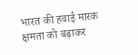भारत की हवाई मारक क्षमता को बढ़ाकर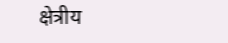क्षेत्रीय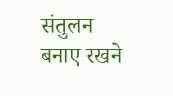संतुलन बनाए रखने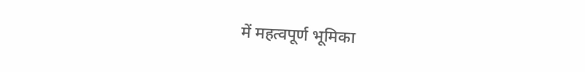में महत्वपूर्ण भूमिका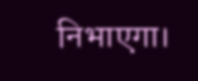निभाएगा।